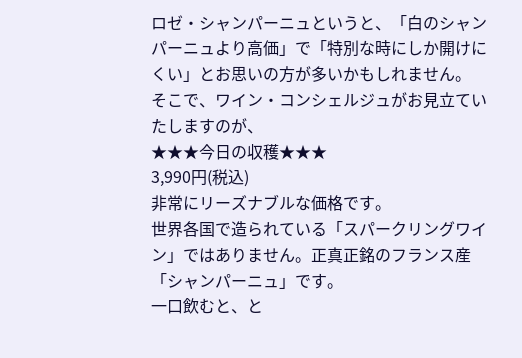ロゼ・シャンパーニュというと、「白のシャンパーニュより高価」で「特別な時にしか開けにくい」とお思いの方が多いかもしれません。
そこで、ワイン・コンシェルジュがお見立ていたしますのが、
★★★今日の収穫★★★
3,990円(税込)
非常にリーズナブルな価格です。
世界各国で造られている「スパークリングワイン」ではありません。正真正銘のフランス産「シャンパーニュ」です。
一口飲むと、と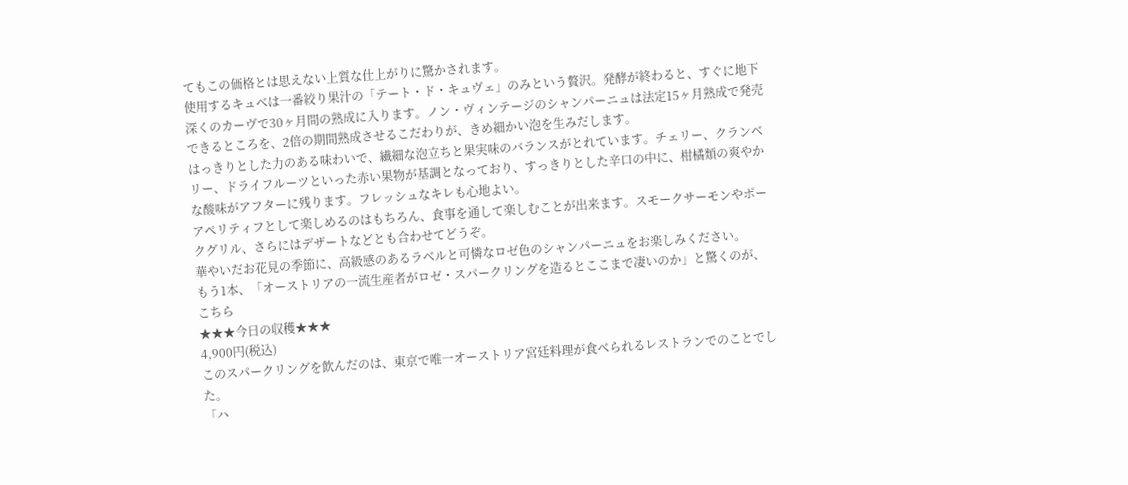てもこの価格とは思えない上質な仕上がりに驚かされます。
使用するキュベは一番絞り果汁の「テート・ド・キュヴェ」のみという贅沢。発酵が終わると、すぐに地下深くのカーヴで30ヶ月間の熟成に入ります。ノン・ヴィンテージのシャンパーニュは法定15ヶ月熟成で発売できるところを、2倍の期間熟成させるこだわりが、きめ細かい泡を生みだします。
はっきりとした力のある味わいで、繊細な泡立ちと果実味のバランスがとれています。チェリー、クランベリー、ドライフルーツといった赤い果物が基調となっており、すっきりとした辛口の中に、柑橘類の爽やかな酸味がアフターに残ります。フレッシュなキレも心地よい。
アペリティフとして楽しめるのはもちろん、食事を通して楽しむことが出来ます。スモークサーモンやポークグリル、さらにはデザートなどとも合わせてどうぞ。
華やいだお花見の季節に、高級感のあるラベルと可憐なロゼ色のシャンパーニュをお楽しみください。
もう1本、「オーストリアの一流生産者がロゼ・スパークリングを造るとここまで凄いのか」と驚くのが、こちら
★★★今日の収穫★★★
4,900円(税込)
このスパークリングを飲んだのは、東京で唯一オーストリア宮廷料理が食べられるレストランでのことでした。
「ハ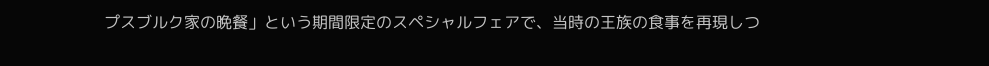プスブルク家の晩餐」という期間限定のスペシャルフェアで、当時の王族の食事を再現しつ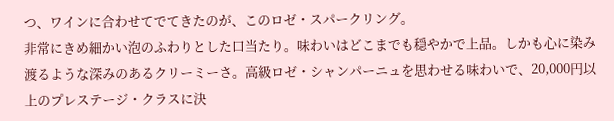つ、ワインに合わせてでてきたのが、このロゼ・スパークリング。
非常にきめ細かい泡のふわりとした口当たり。味わいはどこまでも穏やかで上品。しかも心に染み渡るような深みのあるクリーミーさ。高級ロゼ・シャンパーニュを思わせる味わいで、20,000円以上のプレステージ・クラスに決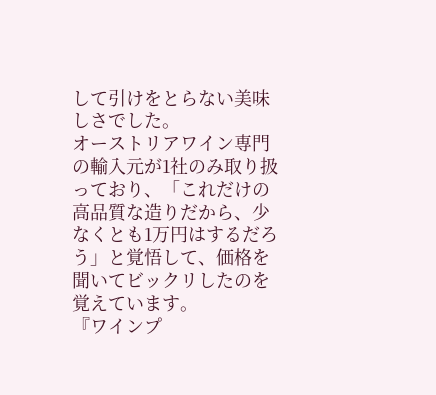して引けをとらない美味しさでした。
オーストリアワイン専門の輸入元が1社のみ取り扱っており、「これだけの高品質な造りだから、少なくとも1万円はするだろう」と覚悟して、価格を聞いてビックリしたのを覚えています。
『ワインプ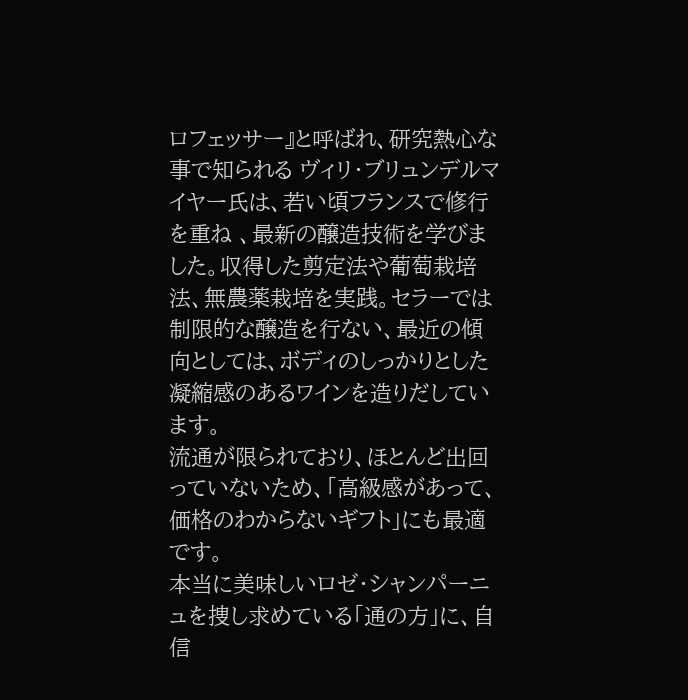ロフェッサー』と呼ばれ、研究熱心な事で知られる ヴィリ・ブリュンデルマイヤー氏は、若い頃フランスで修行を重ね 、最新の醸造技術を学びました。収得した剪定法や葡萄栽培法、無農薬栽培を実践。セラーでは制限的な醸造を行ない、最近の傾向としては、ボディのしっかりとした凝縮感のあるワインを造りだしています。
流通が限られており、ほとんど出回っていないため、「高級感があって、価格のわからないギフト」にも最適です。
本当に美味しいロゼ・シャンパーニュを捜し求めている「通の方」に、自信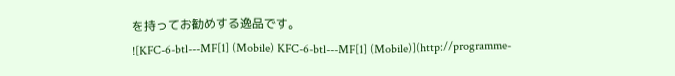を持ってお勧めする逸品です。
![KFC-6-btl---MF[1] (Mobile) KFC-6-btl---MF[1] (Mobile)](http://programme-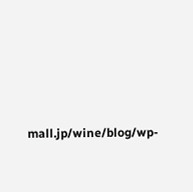mall.jp/wine/blog/wp-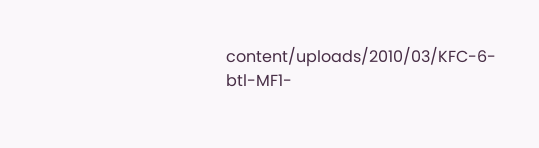content/uploads/2010/03/KFC-6-btl-MF1-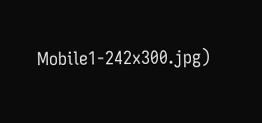Mobile1-242x300.jpg)